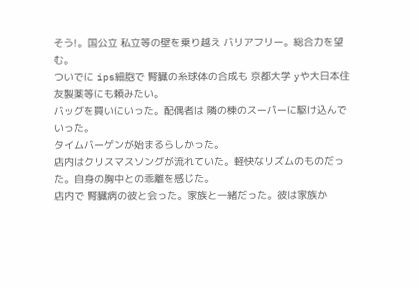そう!。国公立 私立等の壁を乗り越え バリアフリー。総合力を望む。
ついでに ips細胞で 腎臓の糸球体の合成も 京都大学 yや大日本住友製薬等にも頼みたい。
バッグを買いにいった。配偶者は 隣の棟のスーパーに駆け込んでいった。
タイムバーゲンが始まるらしかった。
店内はクリスマスソングが流れていた。軽快なリズムのものだった。自身の胸中との乖離を感じた。
店内で 腎臓病の彼と会った。家族と一緒だった。彼は家族か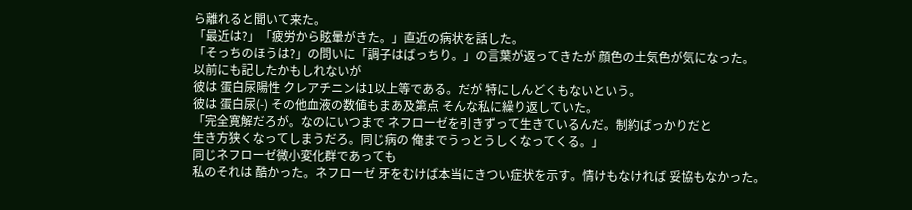ら離れると聞いて来た。
「最近は?」「疲労から眩暈がきた。」直近の病状を話した。
「そっちのほうは?」の問いに「調子はばっちり。」の言葉が返ってきたが 顔色の土気色が気になった。
以前にも記したかもしれないが
彼は 蛋白尿陽性 クレアチニンは1以上等である。だが 特にしんどくもないという。
彼は 蛋白尿(-) その他血液の数値もまあ及第点 そんな私に繰り返していた。
「完全寛解だろが。なのにいつまで ネフローゼを引きずって生きているんだ。制約ばっかりだと
生き方狭くなってしまうだろ。同じ病の 俺までうっとうしくなってくる。」
同じネフローゼ微小変化群であっても
私のそれは 酷かった。ネフローゼ 牙をむけば本当にきつい症状を示す。情けもなければ 妥協もなかった。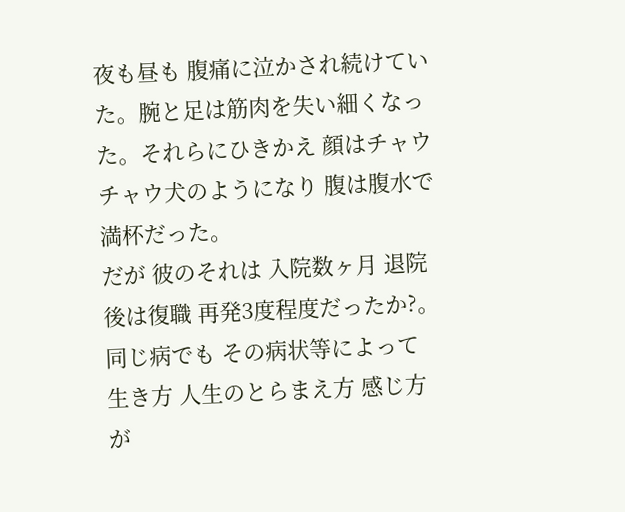夜も昼も 腹痛に泣かされ続けていた。腕と足は筋肉を失い細くなった。それらにひきかえ 顔はチャウチャウ犬のようになり 腹は腹水で満杯だった。
だが 彼のそれは 入院数ヶ月 退院後は復職 再発3度程度だったか?。
同じ病でも その病状等によって 生き方 人生のとらまえ方 感じ方が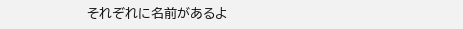それぞれに名前があるよ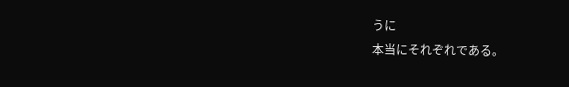うに
本当にそれぞれである。